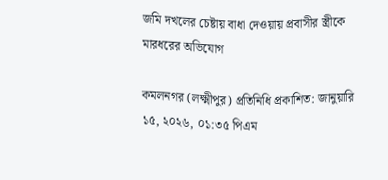জমি দখলের চেষ্টায় বাধা দেওয়ায় প্রবাসীর স্ত্রীকে মারধরের অভিযোগ

কমলনগর (লক্ষ্মীপুর) প্রতিনিধি প্রকাশিত: জানুয়ারি ১৫, ২০২৬, ০১:৩৫ পিএম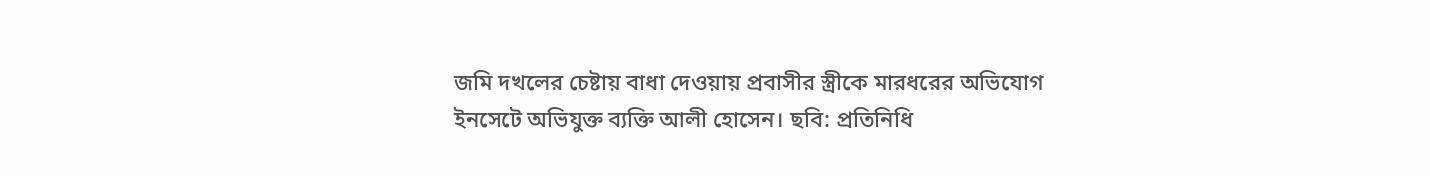জমি দখলের চেষ্টায় বাধা দেওয়ায় প্রবাসীর স্ত্রীকে মারধরের অভিযোগ
ইনসেটে অভিযুক্ত ব্যক্তি আলী হোসেন। ছবি: প্রতিনিধি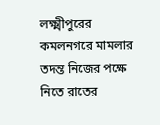লক্ষ্মীপুরের কমলনগরে মামলার তদন্ত নিজের পক্ষে নিতে রাতের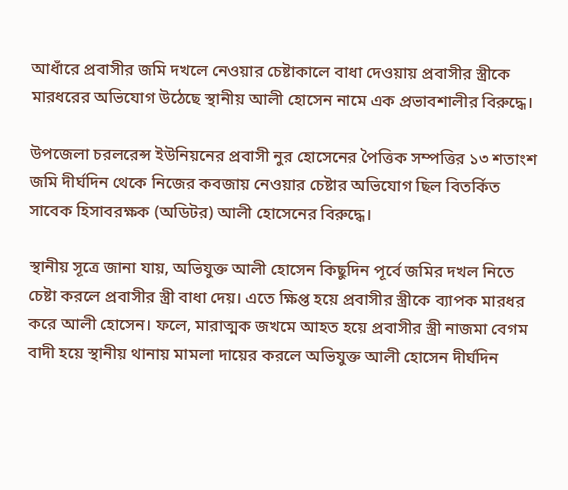আধাঁরে প্রবাসীর জমি দখলে নেওয়ার চেষ্টাকালে বাধা দেওয়ায় প্রবাসীর স্ত্রীকে মারধরের অভিযোগ উঠেছে স্থানীয় আলী হোসেন নামে এক প্রভাবশালীর বিরুদ্ধে।

উপজেলা চরলরেন্স ইউনিয়নের প্রবাসী নুর হোসেনের পৈত্তিক সম্পত্তির ১৩ শতাংশ জমি দীর্ঘদিন থেকে নিজের কবজায় নেওয়ার চেষ্টার অভিযোগ ছিল বিতর্কিত সাবেক হিসাবরক্ষক (অডিটর) আলী হোসেনের বিরুদ্ধে।

স্থানীয় সূত্রে জানা যায়, অভিযুক্ত আলী হোসেন কিছুদিন পূর্বে জমির দখল নিতে চেষ্টা করলে প্রবাসীর স্ত্রী বাধা দেয়। এতে ক্ষিপ্ত হয়ে প্রবাসীর স্ত্রীকে ব্যাপক মারধর করে আলী হোসেন। ফলে, মারাত্মক জখমে আহত হয়ে প্রবাসীর স্ত্রী নাজমা বেগম বাদী হয়ে স্থানীয় থানায় মামলা দায়ের করলে অভিযুক্ত আলী হোসেন দীর্ঘদিন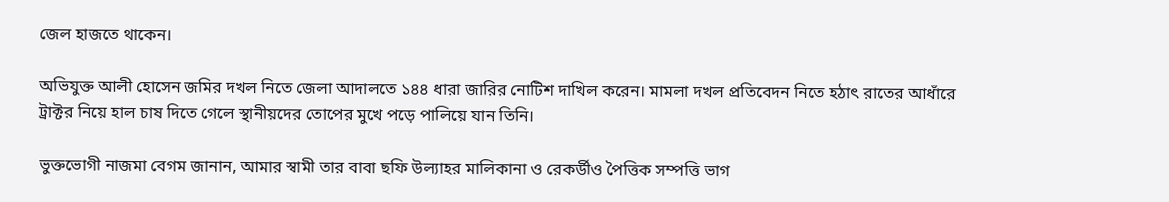জেল হাজতে থাকেন।

অভিযুক্ত আলী হোসেন জমির দখল নিতে জেলা আদালতে ১৪৪ ধারা জারির নোটিশ দাখিল করেন। মামলা দখল প্রতিবেদন নিতে হঠাৎ রাতের আধাঁরে ট্রাক্টর নিয়ে হাল চাষ দিতে গেলে স্থানীয়দের তোপের মুখে পড়ে পালিয়ে যান তিনি।

ভুক্তভোগী নাজমা বেগম জানান, আমার স্বামী তার বাবা ছফি উল্যাহর মালিকানা ও রেকর্ডীও পৈত্তিক সম্পত্তি ভাগ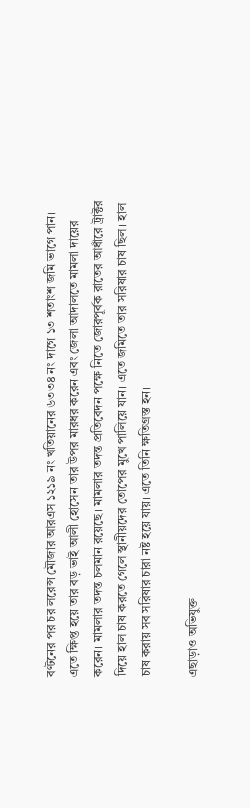বণ্টনের পর চর লরেন্স মৌজার আরএস ১২১৯ নং খতিয়ানের ৬৩৩৪ নং দাগে ১৩ শতাংশ জমি ভাগে পান। এতে ক্ষিপ্ত হয়ে তার বড় ভাই আলী হোসেন তার উপর মারধর করেন এবং জেলা আদালতে মামলা দায়ের করেন। মামলার তদন্ত চলমান রয়েছে। মামলার তদন্ত প্রতিবেদন পক্ষে নিতে জোরপূর্বক রাতের আধাঁরে ট্রাক্টর দিয়ে হাল চাষ করতে গেলে স্থানীয়দের তোপের মুখে পালিয়ে যান। এতে জমিতে তার সরিষার চাষ ছিল। হাল চাষ করায় সব সরিষার চারা নষ্ট হয়ে যায়। এতে তিনি ক্ষতিগ্রস্ত হন।

এছাড়াও অভিযুক্ত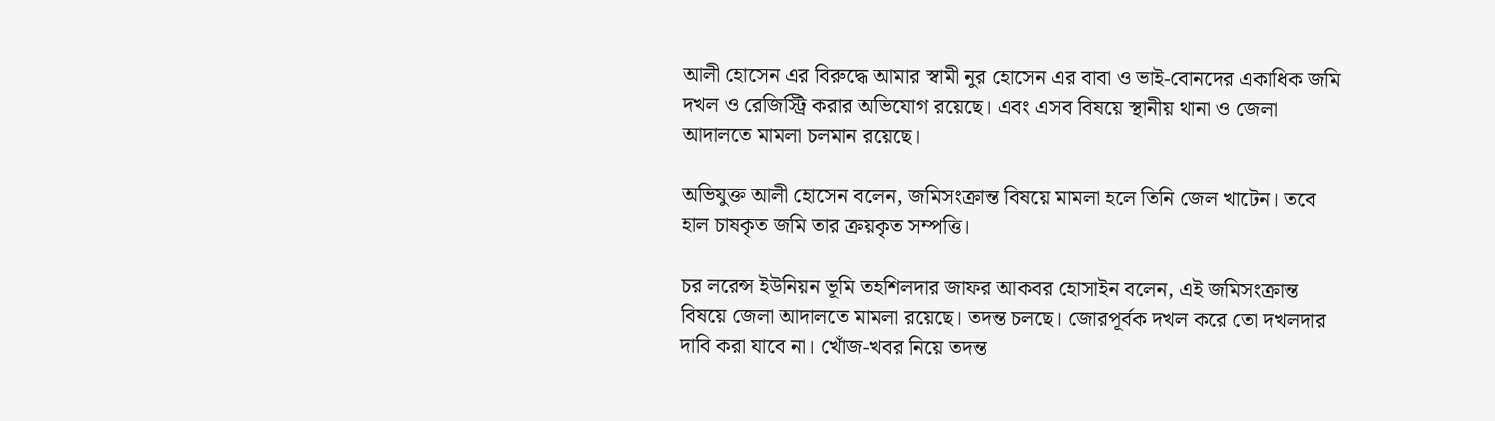আলী হোসেন এর বিরুদ্ধে আমার স্বামী নুর হোসেন এর বাবা ও ভাই-বোনদের একাধিক জমি দখল ও রেজিস্ট্রি করার অভিযোগ রয়েছে। এবং এসব বিষয়ে স্থানীয় থানা ও জেলা আদালতে মামলা চলমান রয়েছে।

অভিযুক্ত আলী হোসেন বলেন, জমিসংক্রান্ত বিষয়ে মামলা হলে তিনি জেল খাটেন। তবে হাল চাষকৃত জমি তার ক্রয়কৃত সম্পত্তি।

চর লরেন্স ইউনিয়ন ভূমি তহশিলদার জাফর আকবর হোসাইন বলেন, এই জমিসংক্রান্ত বিষয়ে জেলা আদালতে মামলা রয়েছে। তদন্ত চলছে। জোরপূর্বক দখল করে তো দখলদার দাবি করা যাবে না। খোঁজ-খবর নিয়ে তদন্ত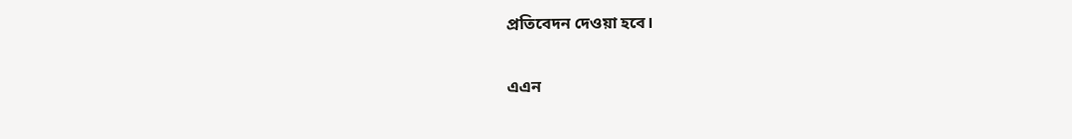প্রতিবেদন দেওয়া হবে।

এএন